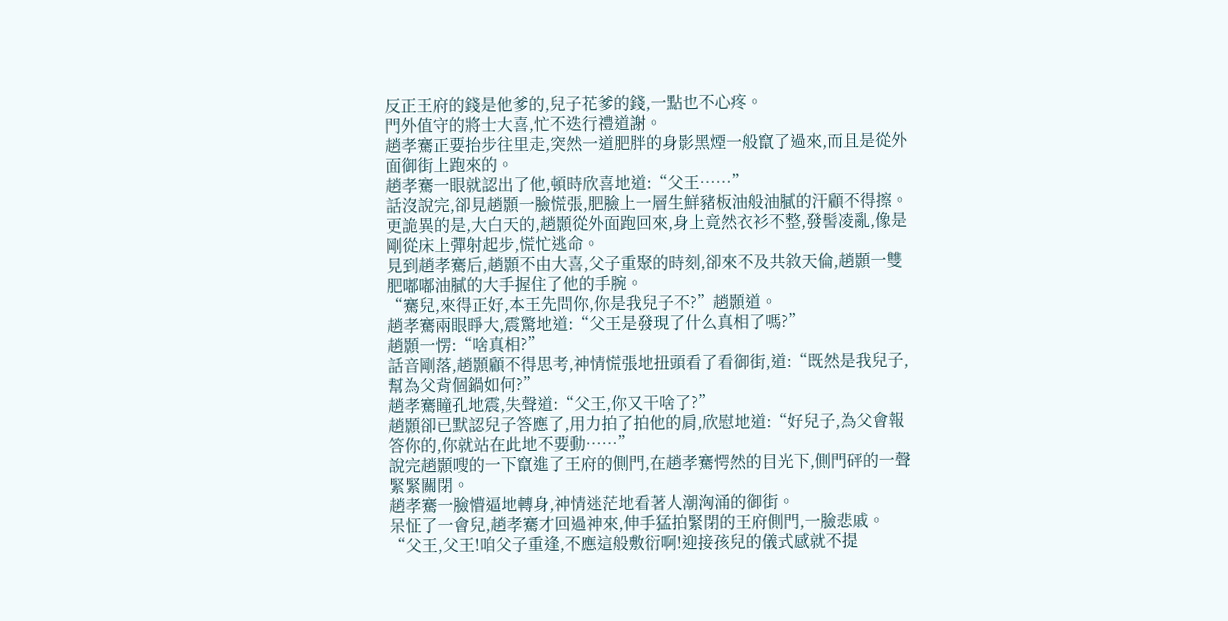反正王府的錢是他爹的,兒子花爹的錢,一點也不心疼。
門外值守的將士大喜,忙不迭行禮道謝。
趙孝騫正要抬步往里走,突然一道肥胖的身影黑煙一般竄了過來,而且是從外面御街上跑來的。
趙孝騫一眼就認出了他,頓時欣喜地道:“父王……”
話沒說完,卻見趙顥一臉慌張,肥臉上一層生鮮豬板油般油膩的汗顧不得擦。
更詭異的是,大白天的,趙顥從外面跑回來,身上竟然衣衫不整,發髻凌亂,像是剛從床上彈射起步,慌忙逃命。
見到趙孝騫后,趙顥不由大喜,父子重聚的時刻,卻來不及共敘天倫,趙顥一雙肥嘟嘟油膩的大手握住了他的手腕。
“騫兒,來得正好,本王先問你,你是我兒子不?”趙顥道。
趙孝騫兩眼睜大,震驚地道:“父王是發現了什么真相了嗎?”
趙顥一愣:“啥真相?”
話音剛落,趙顥顧不得思考,神情慌張地扭頭看了看御街,道:“既然是我兒子,幫為父背個鍋如何?”
趙孝騫瞳孔地震,失聲道:“父王,你又干啥了?”
趙顥卻已默認兒子答應了,用力拍了拍他的肩,欣慰地道:“好兒子,為父會報答你的,你就站在此地不要動……”
說完趙顥嗖的一下竄進了王府的側門,在趙孝騫愕然的目光下,側門砰的一聲緊緊關閉。
趙孝騫一臉懵逼地轉身,神情迷茫地看著人潮洶涌的御街。
呆怔了一會兒,趙孝騫才回過神來,伸手猛拍緊閉的王府側門,一臉悲戚。
“父王,父王!咱父子重逢,不應這般敷衍啊!迎接孩兒的儀式感就不提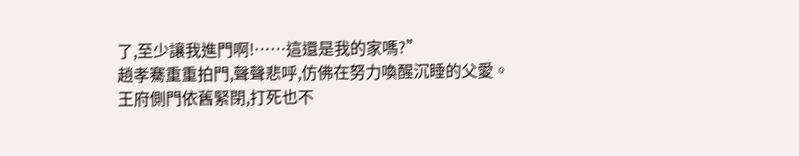了,至少讓我進門啊!……這還是我的家嗎?”
趙孝騫重重拍門,聲聲悲呼,仿佛在努力喚醒沉睡的父愛。
王府側門依舊緊閉,打死也不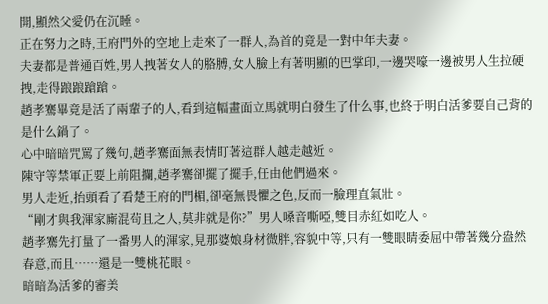開,顯然父愛仍在沉睡。
正在努力之時,王府門外的空地上走來了一群人,為首的竟是一對中年夫妻。
夫妻都是普通百姓,男人拽著女人的胳膊,女人臉上有著明顯的巴掌印,一邊哭嚎一邊被男人生拉硬拽,走得踉踉蹌蹌。
趙孝騫畢竟是活了兩輩子的人,看到這幅畫面立馬就明白發生了什么事,也終于明白活爹要自己背的是什么鍋了。
心中暗暗咒罵了幾句,趙孝騫面無表情盯著這群人越走越近。
陳守等禁軍正要上前阻攔,趙孝騫卻擺了擺手,任由他們過來。
男人走近,抬頭看了看楚王府的門楣,卻毫無畏懼之色,反而一臉理直氣壯。
“剛才與我渾家廝混茍且之人,莫非就是你?”男人嗓音嘶啞,雙目赤紅如吃人。
趙孝騫先打量了一番男人的渾家,見那婆娘身材微胖,容貌中等,只有一雙眼睛委屈中帶著幾分盎然春意,而且……還是一雙桃花眼。
暗暗為活爹的審美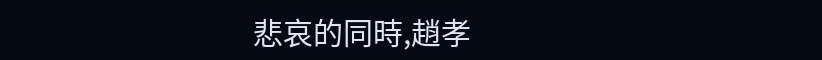悲哀的同時,趙孝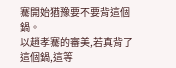騫開始猶豫要不要背這個鍋。
以趙孝騫的審美,若真背了這個鍋,這等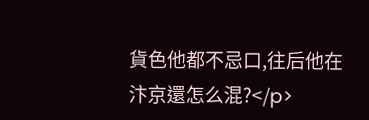貨色他都不忌口,往后他在汴京還怎么混?</p>